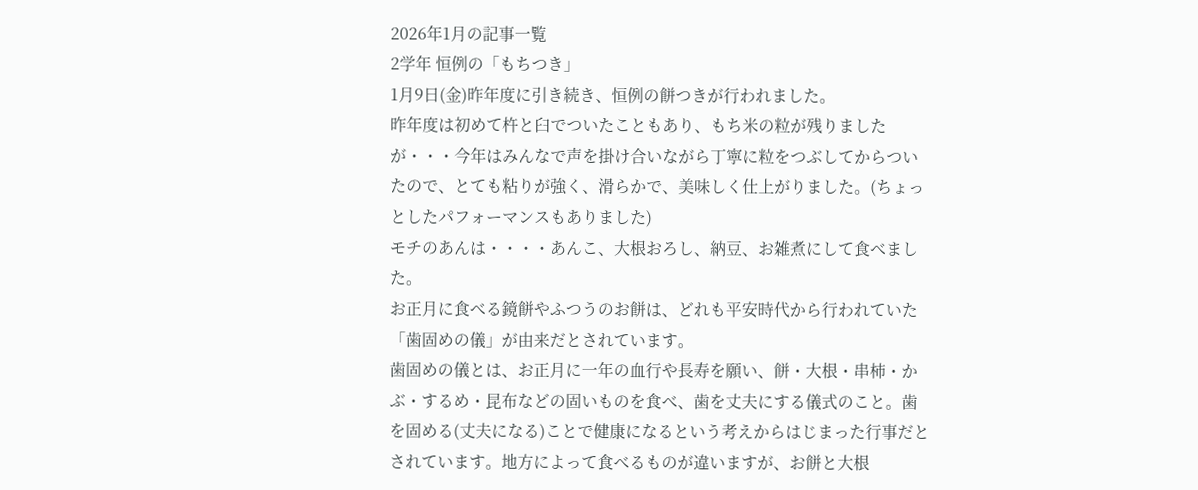2026年1月の記事一覧
2学年 恒例の「もちつき」
1月9日(金)昨年度に引き続き、恒例の餅つきが行われました。
昨年度は初めて杵と臼でついたこともあり、もち米の粒が残りましたが・・・今年はみんなで声を掛け合いながら丁寧に粒をつぶしてからついたので、とても粘りが強く、滑らかで、美味しく仕上がりました。(ちょっとしたパフォーマンスもありました)
モチのあんは・・・・あんこ、大根おろし、納豆、お雑煮にして食べました。
お正月に食べる鏡餅やふつうのお餅は、どれも平安時代から行われていた「歯固めの儀」が由来だとされています。
歯固めの儀とは、お正月に一年の血行や長寿を願い、餅・大根・串柿・かぶ・するめ・昆布などの固いものを食べ、歯を丈夫にする儀式のこと。歯を固める(丈夫になる)ことで健康になるという考えからはじまった行事だとされています。地方によって食べるものが違いますが、お餅と大根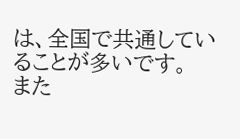は、全国で共通していることが多いです。
また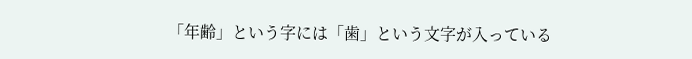「年齢」という字には「歯」という文字が入っている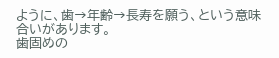ように、歯→年齢→長寿を願う、という意味合いがあります。
歯固めの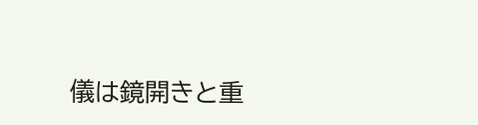儀は鏡開きと重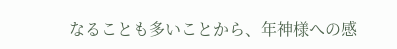なることも多いことから、年神様への感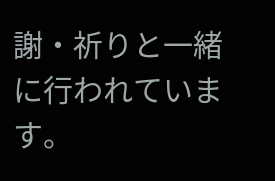謝・祈りと一緒に行われています。